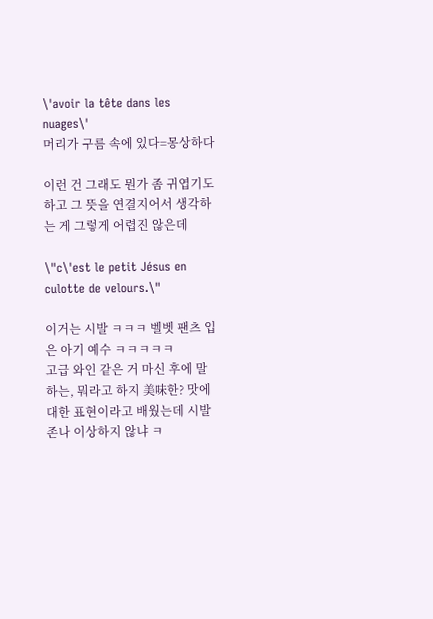\'avoir la tête dans les nuages\'
머리가 구름 속에 있다=몽상하다

이런 건 그래도 뭔가 좀 귀엽기도 하고 그 뜻을 연결지어서 생각하는 게 그렇게 어렵진 않은데

\"c\'est le petit Jésus en culotte de velours.\"

이거는 시발 ㅋㅋㅋ 벨벳 팬츠 입은 아기 예수 ㅋㅋㅋㅋㅋ
고급 와인 같은 거 마신 후에 말하는, 뭐라고 하지 美味한? 맛에 대한 표현이라고 배웠는데 시발 존나 이상하지 않냐 ㅋ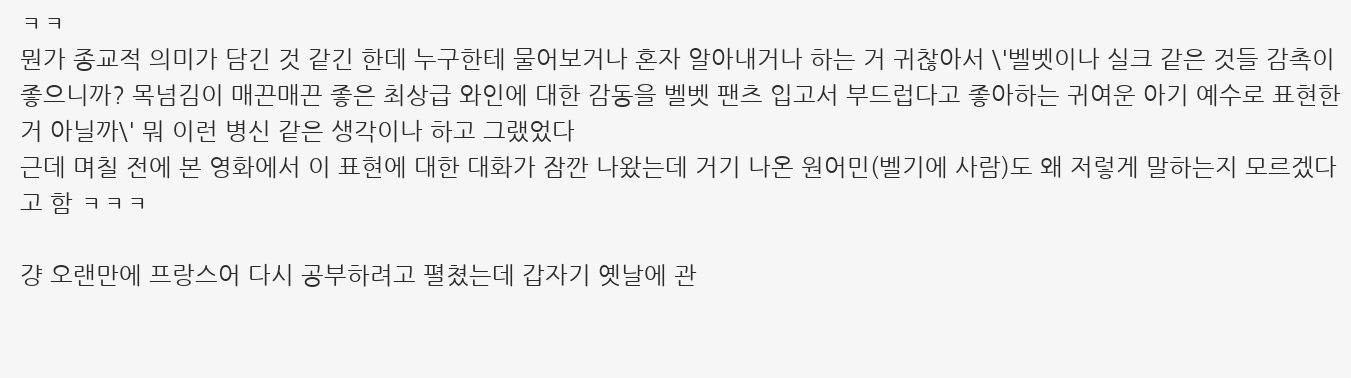ㅋㅋ
뭔가 종교적 의미가 담긴 것 같긴 한데 누구한테 물어보거나 혼자 알아내거나 하는 거 귀찮아서 \'벨벳이나 실크 같은 것들 감촉이 좋으니까? 목넘김이 매끈매끈 좋은 최상급 와인에 대한 감동을 벨벳 팬츠 입고서 부드럽다고 좋아하는 귀여운 아기 예수로 표현한 거 아닐까\' 뭐 이런 병신 같은 생각이나 하고 그랬었다
근데 며칠 전에 본 영화에서 이 표현에 대한 대화가 잠깐 나왔는데 거기 나온 원어민(벨기에 사람)도 왜 저렇게 말하는지 모르겠다고 함 ㅋㅋㅋ

걍 오랜만에 프랑스어 다시 공부하려고 펼쳤는데 갑자기 옛날에 관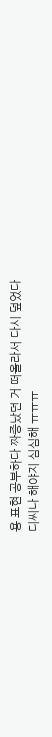용 표현 공부하다 짜증났던 거 떠올라서 다시 덮었다
디씨나 해야지 심심해 ㅠㅠㅠ